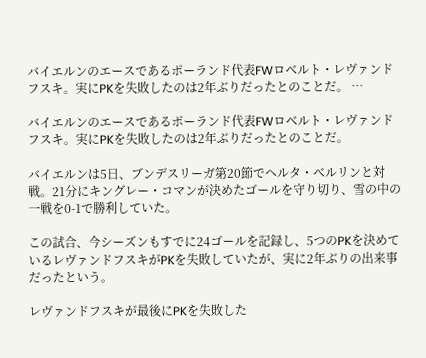バイエルンのエースであるポーランド代表FWロベルト・レヴァンドフスキ。実にPKを失敗したのは2年ぶりだったとのことだ。 …

バイエルンのエースであるポーランド代表FWロベルト・レヴァンドフスキ。実にPKを失敗したのは2年ぶりだったとのことだ。

バイエルンは5日、ブンデスリーガ第20節でヘルタ・ベルリンと対戦。21分にキングレー・コマンが決めたゴールを守り切り、雪の中の一戦を0-1で勝利していた。

この試合、今シーズンもすでに24ゴールを記録し、5つのPKを決めているレヴァンドフスキがPKを失敗していたが、実に2年ぶりの出来事だったという。

レヴァンドフスキが最後にPKを失敗した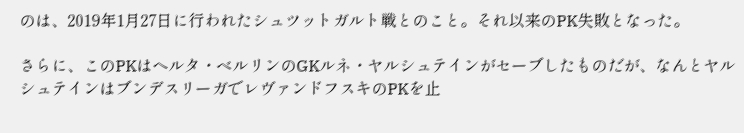のは、2019年1月27日に行われたシュツットガルト戦とのこと。それ以来のPK失敗となった。

さらに、このPKはヘルタ・ベルリンのGKルネ・ヤルシュテインがセーブしたものだが、なんとヤルシュテインはブンデスリーガでレヴァンドフスキのPKを止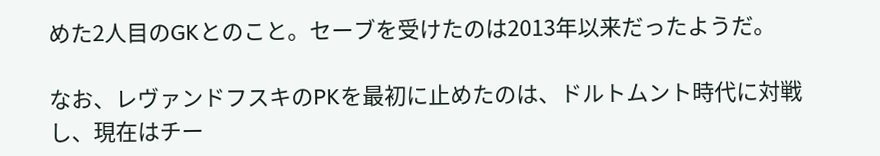めた2人目のGKとのこと。セーブを受けたのは2013年以来だったようだ。

なお、レヴァンドフスキのPKを最初に止めたのは、ドルトムント時代に対戦し、現在はチー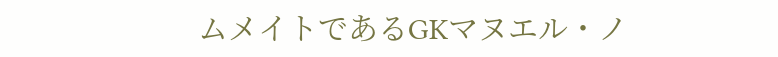ムメイトであるGKマヌエル・ノ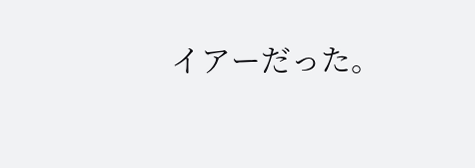イアーだった。